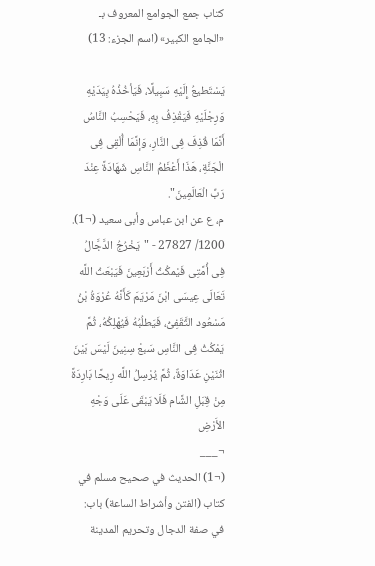كتاب جمع الجوامع المعروف بـ «الجامع الكبير» (اسم الجزء: 13)

يَسْتَطيعُ إِلَيْهِ سَبِيلًا، فَيَأخُذُهُ بِيَدَيْهِ وَرِجْلَيْهِ فَيَقْذِفُ بِهِ، فَيَحْسِبُ النَّاسُ أَنَّمَا قُذِفَ فِى النَّارِ، وَإنَّمَا أُلْقِى فِى الْجَنَّةِ، هَذَا أَعْظَمُ النَّاسِ شَهَادَةً عِنْدَ رَبِّ الْعَالَمِينَ".
م، ع عن ابن عباس وأبى سعيد (¬1).
1200/ 27827 - "يَخْرُجُ الدَّجَّالُ فِى أُمَّتِى فَيْمكُثُ أَرْبَعِينَ فَيَبْعَثُ اللَّه تَعَالَى عِيسَى ابْنَ مَرْيَمَ كَأَنَّهُ عُرْوَةُ بْنُ مَسْعُود الثَّقَفِىُّ، فَيَطلُبُهُ فَيُهْلِكُهُ، ثُمَّ يَمْكُثُ فِى النَّاسِ سَبعْ سِنِينَ لَيْسَ بَيْنَ اثْنَيْنِ عَدَاوَةٌ، ثُمَّ يُرْسِلُ اللَّه رِيحًا بَارِدَةً مِنْ قِبَلِ الشَّام فَلَا يَبْقَى عَلَى وَجْهِ الأَرْضِ
¬___
(¬1) الحديث في صحيح مسلم في كتاب (الفتن وأشراط الساعة) باب: في صفة الدجال وتحريم المدينة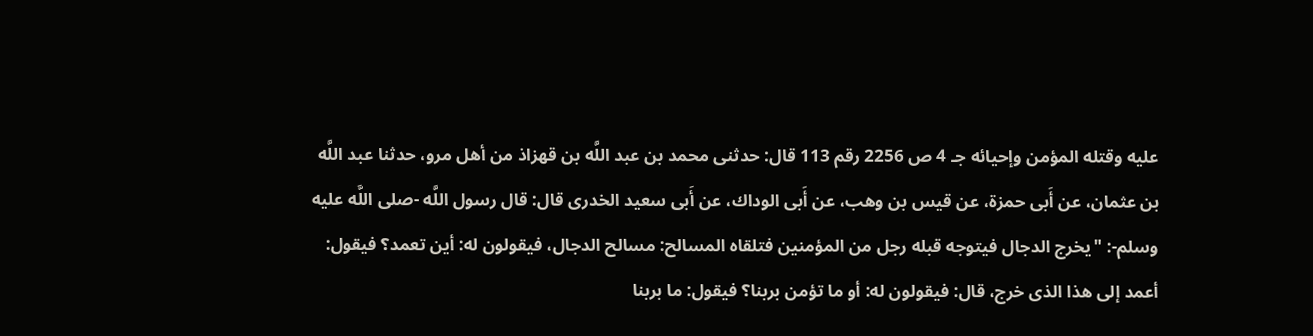عليه وقتله المؤمن وإحيائه جـ 4 ص 2256 رقم 113 قال: حدثنى محمد بن عبد اللَّه بن قهزاذ من أهل مرو، حدثنا عبد اللَّه بن عثمان، عن أَبى حمزة، عن قيس بن وهب، عن أَبى الوداك، عن أَبى سعيد الخدرى قال: قال رسول اللَّه -صلى اللَّه عليه وسلم-: "يخرج الدجال فيتوجه قبله رجل من المؤمنين فتلقاه المسالح: مسالح الدجال، فيقولون له: أين تعمد؟ فيقول: أعمد إلى هذا الذى خرج، قال: فيقولون له: أو ما تؤمن بربنا؟ فيقول: ما بربنا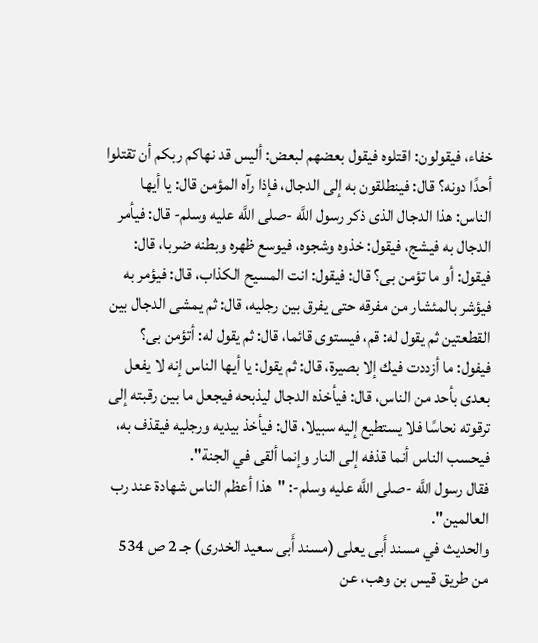خفاء، فيقولون: اقتلوه فيقول بعضهم لبعض: أليس قد نهاكم ربكم أن تقتلوا أحدًا دونه؟ قال: فينطلقون به إلى الدجال، فإذا رآه المؤمن قال: يا أيها الناس: هذا الدجال الذى ذكر رسول اللَّه -صلى اللَّه عليه وسلم- قال: فيأمر الدجال به فيشج، فيقول: خذوه وشجوه، فيوسع ظهره وبطنه ضربا، قال: فيقول: أو ما تؤمن بى؟ قال: فيقول: انت المسيح الكذاب، قال: فيؤمر به فيؤشر بالمئشار من مفرقه حتى يفرق بين رجليه، قال: ثم يمشى الدجال بين القطعتين ثم يقول له: قم، فيستوى قائما، قال: ثم يقول له: أتؤمن بى؟ فيفول: ما أزددت فيك إلا بصيرة، قال: ثم يقول: يا أيها الناس إنه لا يفعل بعدى بأحد من الناس، قال: فيأخذه الدجال ليذبحه فيجعل ما بين رقبته إلى ترقوته نحاسًا فلا يستطيع إليه سبيلا، قال: فيأخذ بيديه ورجليه فيقذف به، فيحسب الناس أنما قذفه إلى النار وإنما ألقى في الجنة".
فقال رسول اللَّه -صلى اللَّه عليه وسلم-: "هذا أعظم الناس شهادة عند رب العالمين".
والحديث في مسند أَبى يعلى (مسند أَبى سعيد الخدرى) جـ 2 ص 534 من طريق قيس بن وهب، عن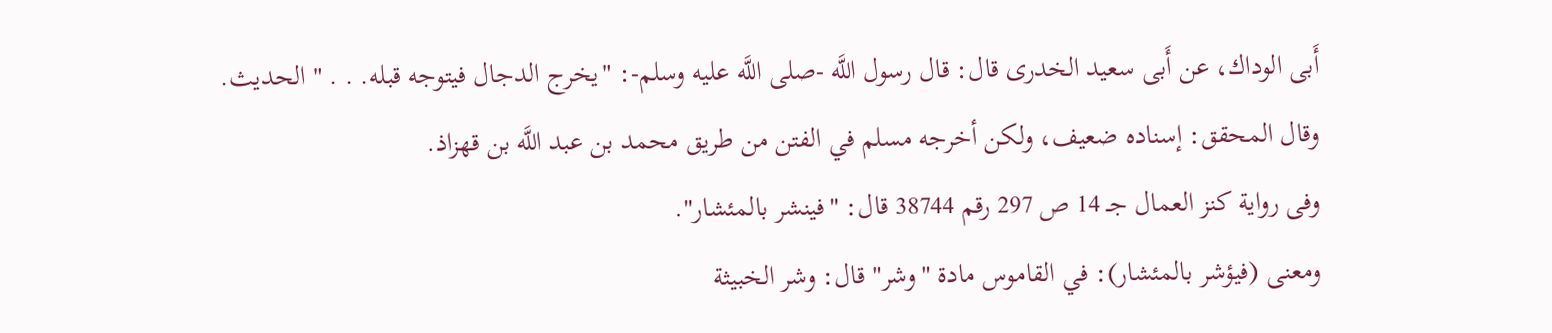أَبى الوداك، عن أَبى سعيد الخدرى قال: قال رسول اللَّه -صلى اللَّه عليه وسلم-: "يخرج الدجال فيتوجه قبله. . . " الحديث.
وقال المحقق: إسناده ضعيف، ولكن أخرجه مسلم في الفتن من طريق محمد بن عبد اللَّه بن قهزاذ.
وفى رواية كنز العمال جـ 14 ص 297 رقم 38744 قال: "فينشر بالمئشار".
ومعنى (فيؤشر بالمئشار): في القاموس مادة "وشر" قال: وشر الخبيثة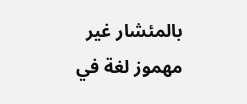بالمئشار غير مهموز لغة في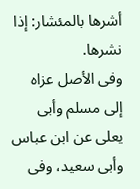أشرها بالمئشار: إذا نشرها.
وفى الأصل عزاه إلى مسلم وأبى يعلى عن ابن عباس وأبى سعيد، وفى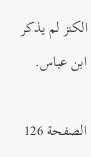الكنز لم يذكر ابن عباس.

الصفحة 126